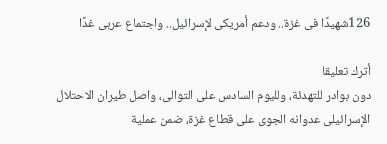126شهيدًا فى غزة.. ودعم أمريكى لإسرائيل.. واجتماع عربى غدًا

أترك تعليقا
دون بوادر للتهدئة، ولليوم السادس على التوالى، واصل طيران الاحتلال الإسرائيلى عدوانه الجوى على قطاع غزة، ضمن عملية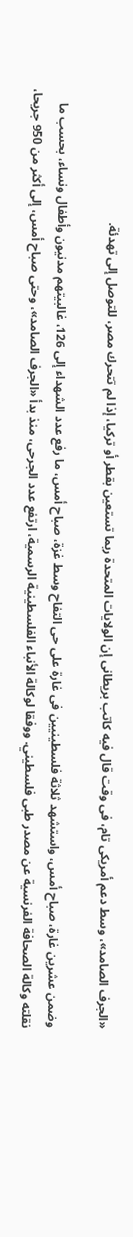«الجرف الصامد»، وسط دعم أمريكى تام، فى وقت قال فيه كاتب بريطانى إن الولايات المتحدة ربما تستعين بقطر أو تركيا، إذا لم تتحرك مصر، للتوصل إلى تهدئة.

وضمن عشرين غارة، صباح أمس، واستشهد ثلاثة فلسطينيين فى غارة على حى التفاح وسط غزة، صباح أمس، ما رفع عدد الشهداء إلى 126، غالبيتهم مدنيون وأطفال ونساء، بحسب ما نقلته وكالة الصحافة الفرنسية عن مصدر طبى فلسطيني. ووفقا لوكالة الأنباء الفلسطينية الرسمية، ارتفع عدد الجرحى، منذ بدأ «الجرف الصامد»، وحتى صباح أمس، إلى أكثر من 950 جريحا،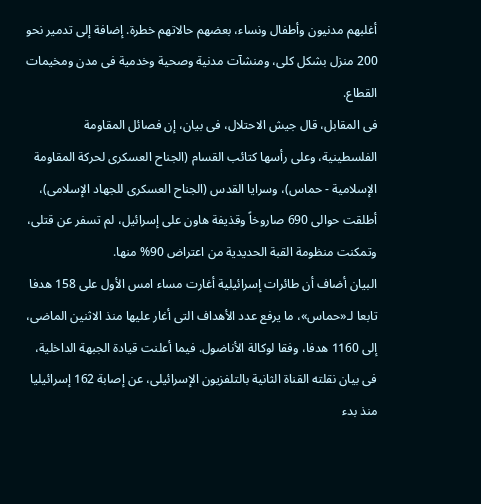أغلبهم مدنيون وأطفال ونساء، بعضهم حالاتهم خطرة. إضافة إلى تدمير نحو 200 منزل بشكل كلى، ومنشآت مدنية وصحية وخدمية فى مدن ومخيمات القطاع.
فى المقابل، قال جيش الاحتلال، فى بيان، إن فصائل المقاومة الفلسطينية، وعلى رأسها كتائب القسام (الجناح العسكرى لحركة المقاومة الإسلامية - حماس)، وسرايا القدس (الجناح العسكرى للجهاد الإسلامى)، أطلقت حوالى 690 صاروخاً وقذيفة هاون على إسرائيل، لم تسفر عن قتلى، وتمكنت منظومة القبة الحديدية من اعتراض 90% منها.
البيان أضاف أن طائرات إسرائيلية أغارت مساء امس الأول على 158 هدفا تابعا لـ«حماس»، ما يرفع عدد الأهداف التى أغار عليها منذ الاثنين الماضى، إلى 1160 هدفا، وفقا لوكالة الأناضول. فيما أعلنت قيادة الجبهة الداخلية، فى بيان نقلته القناة الثانية بالتلفزيون الإسرائيلى، عن إصابة 162 إسرائيليا منذ بدء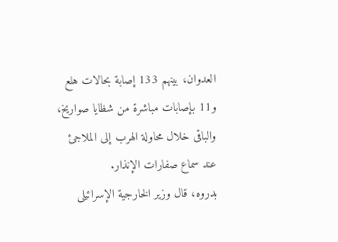العدوان، بينهم 133 إصابة بحالات هلع و11 بإصابات مباشرة من شظايا صواريخ، والباقى خلال محاولة الهرب إلى الملاجئ عند سماع صفارات الإنذار.
بدروه، قال وزير الخارجية الإسرائيلى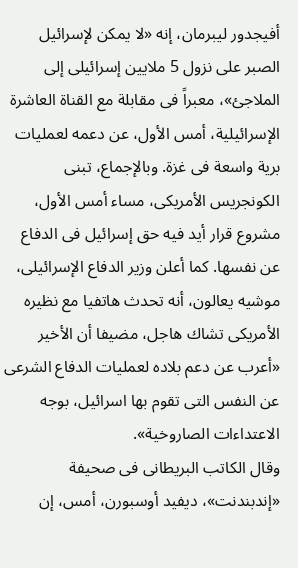أفيجدور ليبرمان، إنه «لا يمكن لإسرائيل الصبر على نزول 5 ملايين إسرائيلى إلى الملاجئ»، معبراً فى مقابلة مع القناة العاشرة الإسرائيلية، أمس الأول، عن دعمه لعمليات برية واسعة فى غزة. وبالإجماع، تبنى الكونجريس الأمريكى، مساء أمس الأول، مشروع قرار أيد فيه حق إسرائيل فى الدفاع عن نفسها. كما أعلن وزير الدفاع الإسرائيلى، موشيه يعالون، أنه تحدث هاتفيا مع نظيره الأمريكى تشاك هاجل، مضيفا أن الأخير «أعرب عن دعم بلاده لعمليات الدفاع الشرعى عن النفس التى تقوم بها اسرائيل، بوجه الاعتداءات الصاروخية».
وقال الكاتب البريطانى فى صحيفة «إندبندنت»، ديفيد أوسبورن، أمس، إن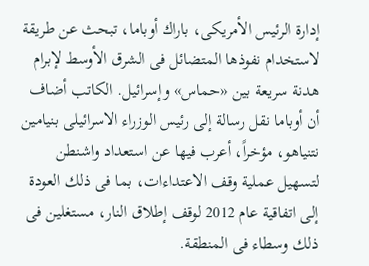إدارة الرئيس الأمريكى، باراك أوباما، تبحث عن طريقة لاستخدام نفوذها المتضائل فى الشرق الأوسط لإبرام هدنة سريعة بين «حماس» وإسرائيل. الكاتب أضاف أن أوباما نقل رسالة إلى رئيس الوزراء الاسرائيلى بنيامين نتنياهو، مؤخراً، أعرب فيها عن استعداد واشنطن لتسهيل عملية وقف الاعتداءات، بما فى ذلك العودة إلى اتفاقية عام 2012 لوقف إطلاق النار، مستغلين فى ذلك وسطاء فى المنطقة.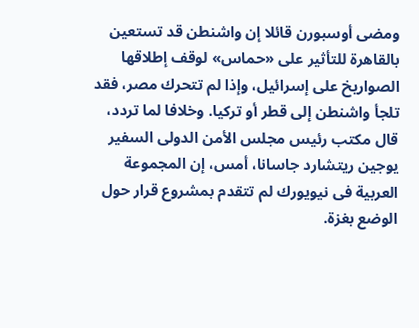ومضى أوسبورن قائلا إن واشنطن قد تستعين بالقاهرة للتأثير على «حماس» لوقف إطلاقها الصواريخ على إسرائيل، وإذا لم تتحرك مصر، فقد تلجأ واشنطن إلى قطر أو تركيا. وخلافا لما تردد، قال مكتب رئيس مجلس الأمن الدولى السفير يوجين ريتشارد جاسانا، أمس، إن المجموعة العربية فى نيويورك لم تتقدم بمشروع قرار حول الوضع بغزة.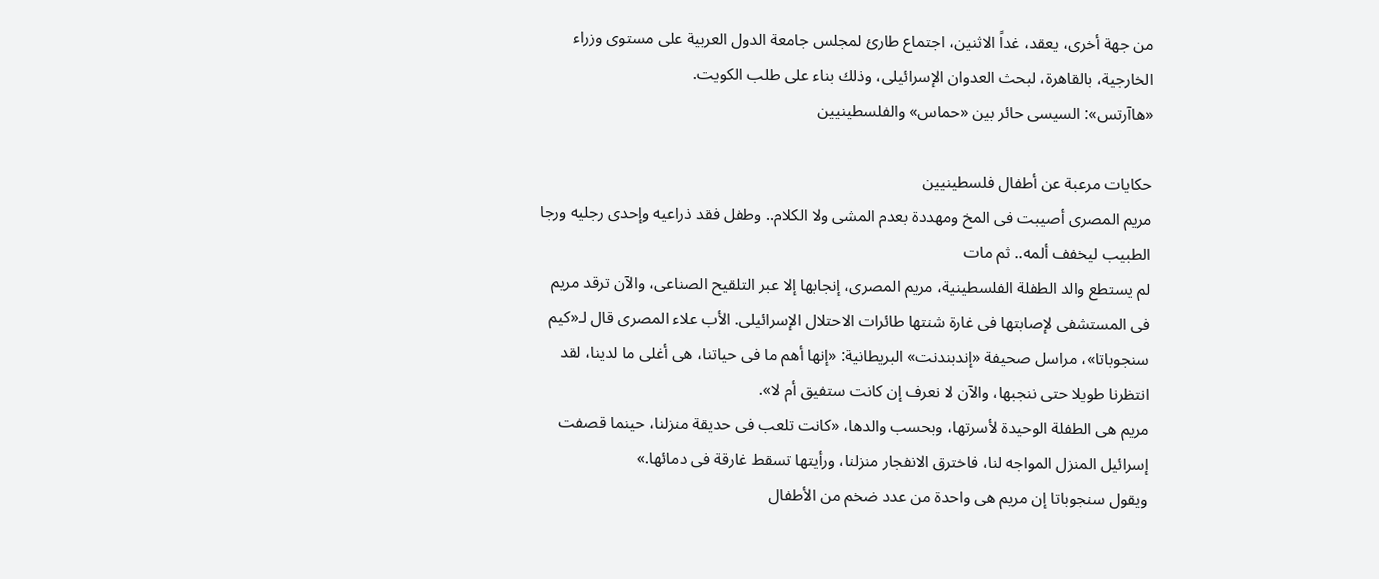من جهة أخرى، يعقد، غداً الاثنين، اجتماع طارئ لمجلس جامعة الدول العربية على مستوى وزراء الخارجية، بالقاهرة، لبحث العدوان الإسرائيلى، وذلك بناء على طلب الكويت.
«هاآرتس»: السيسى حائر بين «حماس» والفلسطينيين

حكايات مرعبة عن أطفال فلسطينيين
مريم المصرى أصيبت فى المخ ومهددة بعدم المشى ولا الكلام.. وطفل فقد ذراعيه وإحدى رجليه ورجا الطبيب ليخفف ألمه.. ثم مات
لم يستطع والد الطفلة الفلسطينية، مريم المصرى، إنجابها إلا عبر التلقيح الصناعى، والآن ترقد مريم فى المستشفى لإصابتها فى غارة شنتها طائرات الاحتلال الإسرائيلى. الأب علاء المصرى قال لـ«كيم سنجوباتا»، مراسل صحيفة «إندبندنت» البريطانية: «إنها أهم ما فى حياتنا، هى أغلى ما لدينا، لقد انتظرنا طويلا حتى ننجبها، والآن لا نعرف إن كانت ستفيق أم لا».
مريم هى الطفلة الوحيدة لأسرتها، وبحسب والدها، «كانت تلعب فى حديقة منزلنا، حينما قصفت إسرائيل المنزل المواجه لنا، فاخترق الانفجار منزلنا، ورأيتها تسقط غارقة فى دمائها.»
ويقول سنجوباتا إن مريم هى واحدة من عدد ضخم من الأطفال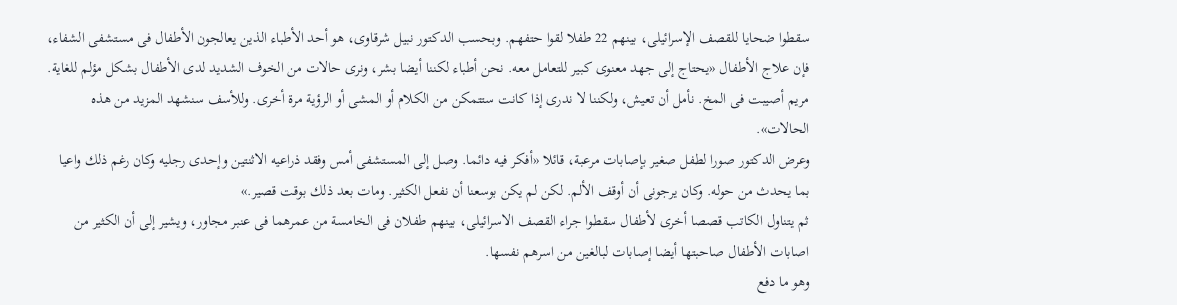سقطوا ضحايا للقصف الإسرائيلى، بينهم 22 طفلا لقوا حتفهم. وبحسب الدكتور نبيل شرقاوى، هو أحد الأطباء الذين يعالجون الأطفال فى مستشفى الشفاء، فإن علاج الأطفال «يحتاج إلى جهد معنوى كبير للتعامل معه. نحن أطباء لكننا أيضا بشر، ونرى حالات من الخوف الشديد لدى الأطفال بشكل مؤلم للغاية. مريم أصيبت فى المخ. نأمل أن تعيش، ولكننا لا ندرى إذا كانت ستتمكن من الكلام أو المشى أو الرؤية مرة أخرى. وللأسف سنشهد المزيد من هذه الحالات».
وعرض الدكتور صورا لطفل صغير بإصابات مرعبة، قائلا «أفكر فيه دائما. وصل إلى المستشفى أمس وفقد ذراعيه الاثنتين وإحدى رجليه وكان رغم ذلك واعيا بما يحدث من حوله. وكان يرجونى أن أوقف الألم. لكن لم يكن بوسعنا أن نفعل الكثير. ومات بعد ذلك بوقت قصير.»
ثم يتناول الكاتب قصصا أخرى لأطفال سقطوا جراء القصف الاسرائيلى، بينهم طفلان فى الخامسة من عمرهما فى عنبر مجاور، ويشير إلى أن الكثير من اصابات الأطفال صاحبتها أيضا إصابات لبالغين من اسرهم نفسها.
وهو ما دفع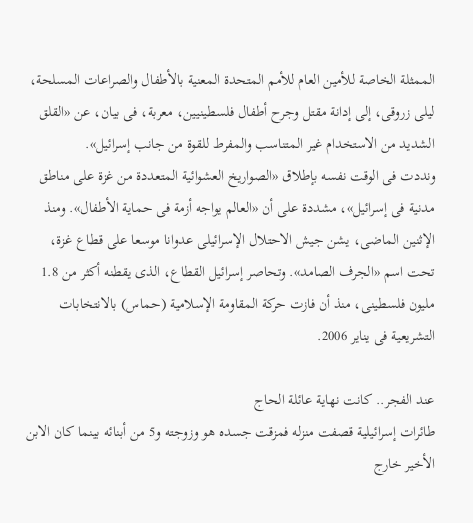الممثلة الخاصة للأمين العام للأمم المتحدة المعنية بالأطفال والصراعات المسلحة، ليلى زروقى، إلى إدانة مقتل وجرح أطفال فلسطينيين، معربة، فى بيان، عن «القلق الشديد من الاستخدام غير المتناسب والمفرط للقوة من جانب إسرائيل».
ونددت فى الوقت نفسه بإطلاق «الصواريخ العشوائية المتعددة من غزة على مناطق مدنية فى إسرائيل»، مشددة على أن «العالم يواجه أزمة فى حماية الأطفال». ومنذ الإثنين الماضى، يشن جيش الاحتلال الإسرائيلى عدوانا موسعا على قطاع غزة، تحت اسم «الجرف الصامد». وتحاصر إسرائيل القطاع، الذى يقطنه أكثر من 1.8 مليون فلسطينى، منذ أن فازت حركة المقاومة الإسلامية (حماس) بالانتخابات التشريعية فى يناير 2006.

عند الفجر.. كانت نهاية عائلة الحاج
طائرات إسرائيلية قصفت منزله فمزقت جسده هو وزوجته و5 من أبنائه بينما كان الابن الأخير خارج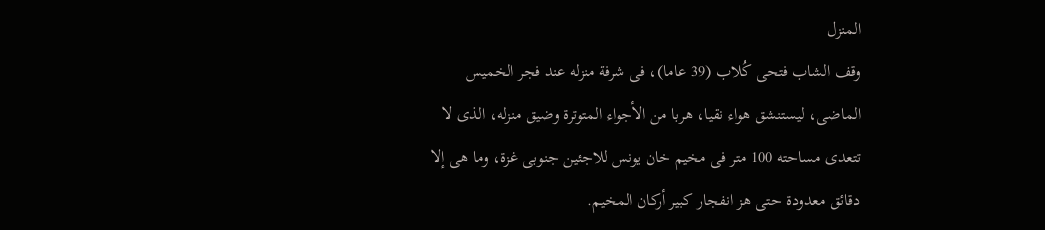المنزل
وقف الشاب فتحى كُلاب (39 عاما)، فى شرفة منزله عند فجر الخميس الماضى، ليستنشق هواء نقيا، هربا من الأجواء المتوترة وضيق منزله، الذى لا تتعدى مساحته 100 متر فى مخيم خان يونس للاجئين جنوبى غزة، وما هى إلا دقائق معدودة حتى هز انفجار كبير أركان المخيم.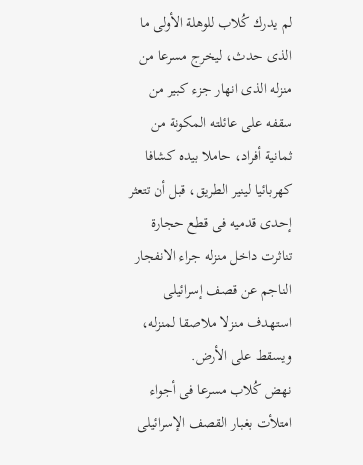لم يدرك كُلاب للوهلة الأولى ما الذى حدث، ليخرج مسرعا من منزله الذى انهار جزء كبير من سقفه على عائلته المكونة من ثمانية أفراد، حاملا بيده كشافا كهربائيا لينير الطريق، قبل أن تتعثر إحدى قدميه فى قطع حجارة تناثرت داخل منزله جراء الانفجار الناجم عن قصف إسرائيلى استهدف منزلا ملاصقا لمنزله، ويسقط على الأرض.
نهض كُلاب مسرعا فى أجواء امتلأت بغبار القصف الإسرائيلى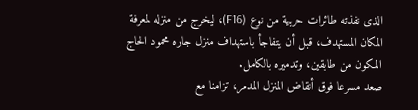الذى نفذته طائرات حربية من نوع (F16)، ليخرج من منزله لمعرفة المكان المستهدف، قبل أن يتفاجأ باستهداف منزل جاره محمود الحاج المكون من طابقين، وتدميره بالكامل.
صعد مسرعا فوق أنقاض المنزل المدمر، تزامنا مع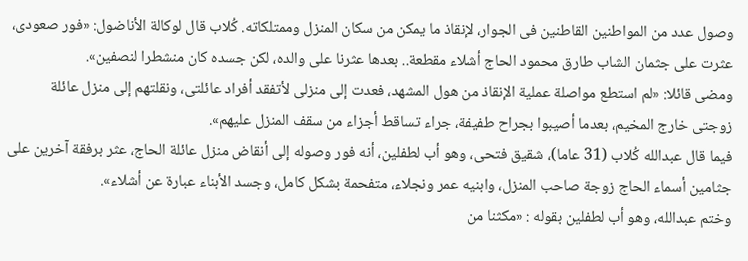وصول عدد من المواطنين القاطنين فى الجوار، لإنقاذ ما يمكن من سكان المنزل وممتلكاته. كُلاب قال لوكالة الأناضول: «فور صعودى، عثرت على جثمان الشاب طارق محمود الحاج أشلاء مقطعة.. بعدها عثرنا على والده، لكن جسده كان منشطرا لنصفين».
ومضى قائلا: «لم استطع مواصلة عملية الإنقاذ من هول المشهد، فعدت إلى منزلى لأتفقد أفراد عائلتى، ونقلتهم إلى منزل عائلة زوجتى خارج المخيم، بعدما أصيبوا بجراح طفيفة، جراء تساقط أجزاء من سقف المنزل عليهم».
فيما قال عبدالله كُلاب (31 عاما)، شقيق فتحى، وهو أب لطفلين، أنه فور وصوله إلى أنقاض منزل عائلة الحاج، عثر برفقة آخرين على جثامين أسماء الحاج زوجة صاحب المنزل، وابنيه عمر ونجلاء، متفحمة بشكل كامل، وجسد الأبناء عبارة عن أشلاء».
وختم عبدالله، وهو أب لطفلين بقوله : «مكثنا من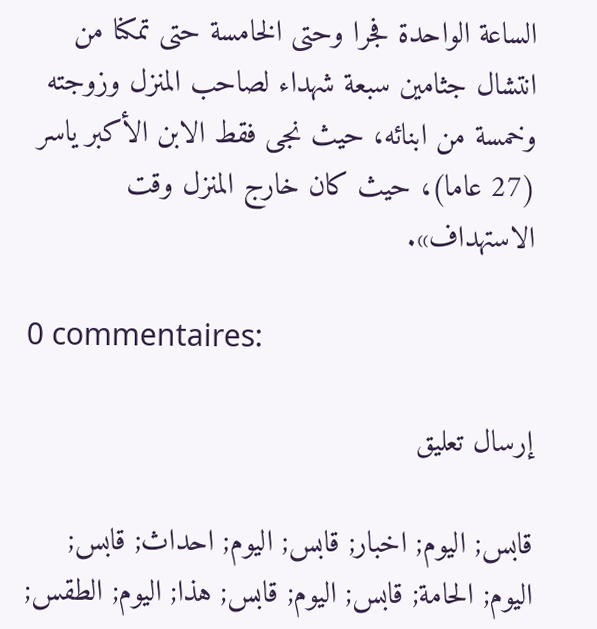الساعة الواحدة فجرا وحتى الخامسة حتى تمكنا من انتشال جثامين سبعة شهداء لصاحب المنزل وزوجته وخمسة من ابنائه، حيث نجى فقط الابن الأكبر ياسر (27 عاما)، حيث كان خارج المنزل وقت الاستهداف».

0 commentaires:

إرسال تعليق

قابس; اليوم; اخبار; قابس; اليوم; احداث; قابس; اليوم; الحامة; قابس; اليوم; قابس; هذا; اليوم; الطقس;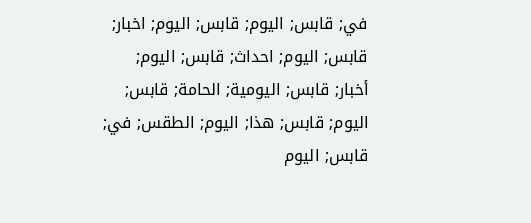في; قابس; اليوم; قابس; اليوم; اخبار; قابس; اليوم; احداث; قابس; اليوم; أخبار; قابس; اليومية; الحامة; قابس; اليوم; قابس; هذا; اليوم; الطقس; في; قابس; اليوم